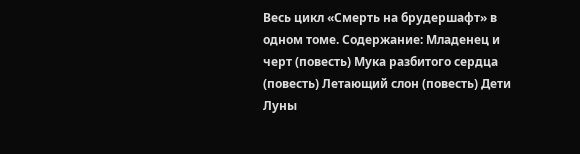Весь цикл «Смерть на брудершафт» в одном томе. Содержание: Младенец и черт (повесть) Мука разбитого сердца (повесть) Летающий слон (повесть) Дети Луны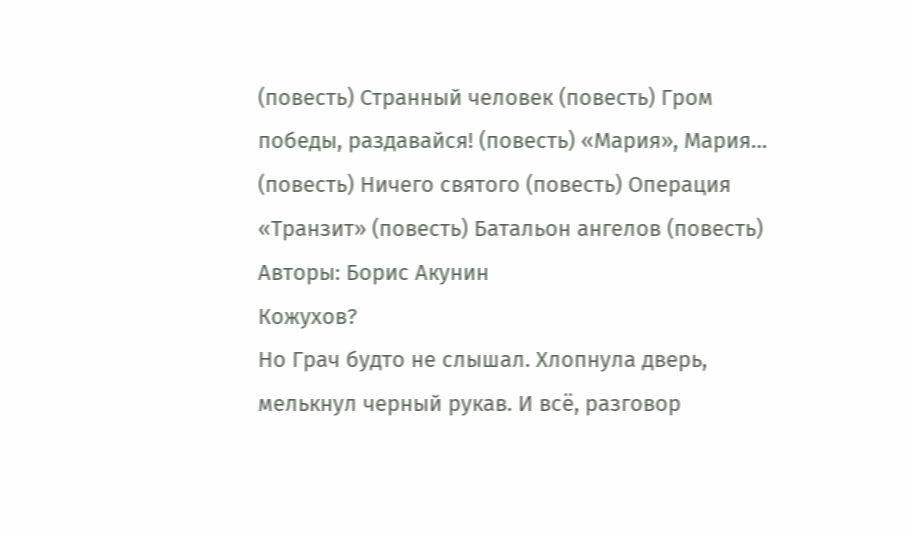(повесть) Странный человек (повесть) Гром победы, раздавайся! (повесть) «Мария», Мария… (повесть) Ничего святого (повесть) Операция «Транзит» (повесть) Батальон ангелов (повесть)
Авторы: Борис Акунин
Кожухов?
Но Грач будто не слышал. Хлопнула дверь, мелькнул черный рукав. И всё, разговор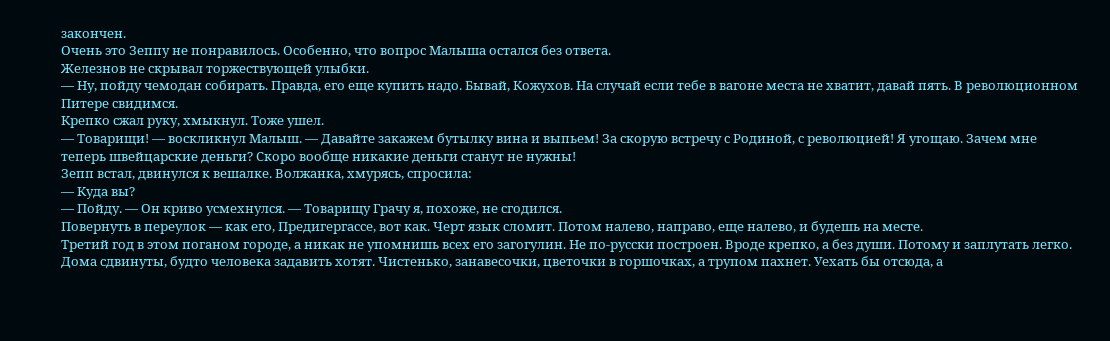закончен.
Очень это Зеппу не понравилось. Особенно, что вопрос Малыша остался без ответа.
Железнов не скрывал торжествующей улыбки.
— Ну, пойду чемодан собирать. Правда, его еще купить надо. Бывай, Кожухов. На случай если тебе в вагоне места не хватит, давай пять. В революционном Питере свидимся.
Крепко сжал руку, хмыкнул. Тоже ушел.
— Товарищи! — воскликнул Малыш. — Давайте закажем бутылку вина и выпьем! За скорую встречу с Родиной, с революцией! Я угощаю. Зачем мне теперь швейцарские деньги? Скоро вообще никакие деньги станут не нужны!
Зепп встал, двинулся к вешалке. Волжанка, хмурясь, спросила:
— Куда вы?
— Пойду. — Он криво усмехнулся. — Товарищу Грачу я, похоже, не сгодился.
Повернуть в переулок — как его, Предигергассе, вот как. Черт язык сломит. Потом налево, направо, еще налево, и будешь на месте.
Третий год в этом поганом городе, а никак не упомнишь всех его загогулин. Не по-русски построен. Вроде крепко, а без души. Потому и заплутать легко. Дома сдвинуты, будто человека задавить хотят. Чистенько, занавесочки, цветочки в горшочках, а трупом пахнет. Уехать бы отсюда, а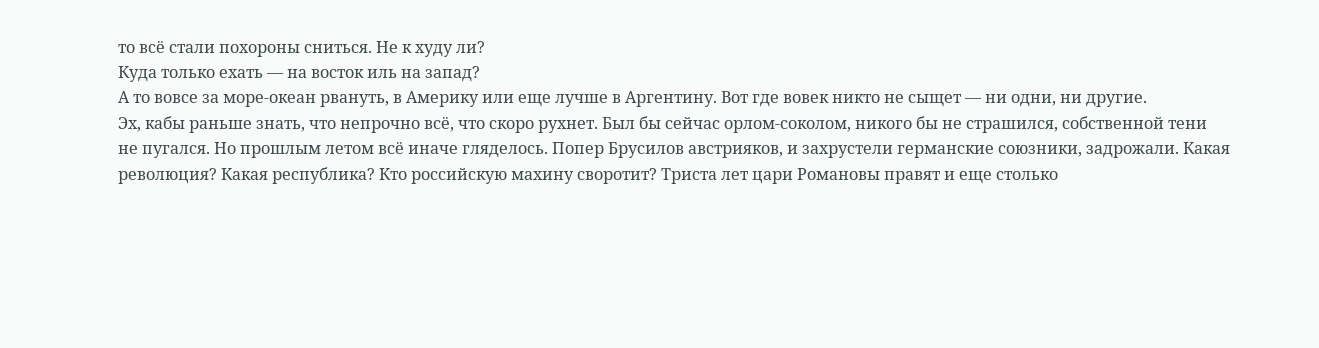то всё стали похороны сниться. Не к худу ли?
Куда только ехать — на восток иль на запад?
А то вовсе за море-океан рвануть, в Америку или еще лучше в Аргентину. Вот где вовек никто не сыщет — ни одни, ни другие.
Эх, кабы раньше знать, что непрочно всё, что скоро рухнет. Был бы сейчас орлом-соколом, никого бы не страшился, собственной тени не пугался. Но прошлым летом всё иначе гляделось. Попер Брусилов австрияков, и захрустели германские союзники, задрожали. Какая революция? Какая республика? Кто российскую махину своротит? Триста лет цари Романовы правят и еще столько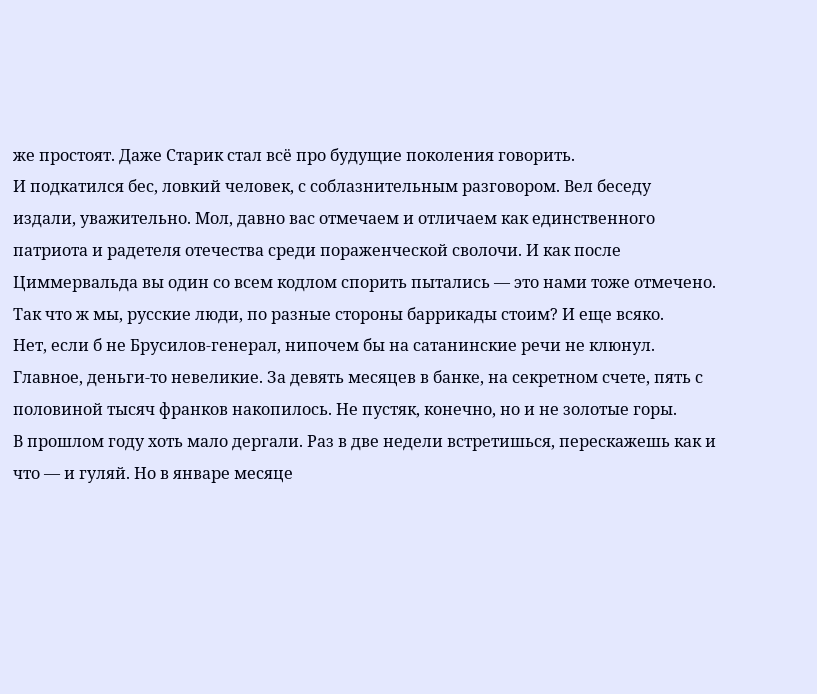же простоят. Даже Старик стал всё про будущие поколения говорить.
И подкатился бес, ловкий человек, с соблазнительным разговором. Вел беседу издали, уважительно. Мол, давно вас отмечаем и отличаем как единственного патриота и радетеля отечества среди пораженческой сволочи. И как после Циммервальда вы один со всем кодлом спорить пытались — это нами тоже отмечено. Так что ж мы, русские люди, по разные стороны баррикады стоим? И еще всяко.
Нет, если б не Брусилов-генерал, нипочем бы на сатанинские речи не клюнул. Главное, деньги-то невеликие. За девять месяцев в банке, на секретном счете, пять с половиной тысяч франков накопилось. Не пустяк, конечно, но и не золотые горы.
В прошлом году хоть мало дергали. Раз в две недели встретишься, перескажешь как и что — и гуляй. Но в январе месяце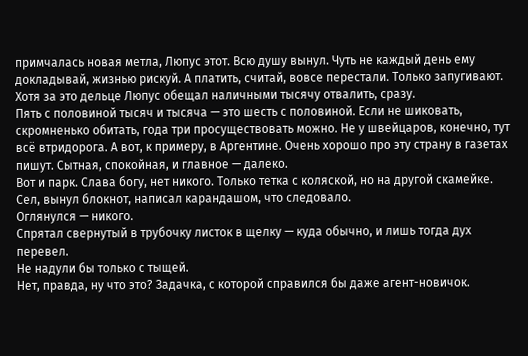примчалась новая метла, Люпус этот. Всю душу вынул. Чуть не каждый день ему докладывай, жизнью рискуй. А платить, считай, вовсе перестали. Только запугивают.
Хотя за это дельце Люпус обещал наличными тысячу отвалить, сразу.
Пять с половиной тысяч и тысяча — это шесть с половиной. Если не шиковать, скромненько обитать, года три просуществовать можно. Не у швейцаров, конечно, тут всё втридорога. А вот, к примеру, в Аргентине. Очень хорошо про эту страну в газетах пишут. Сытная, спокойная, и главное — далеко.
Вот и парк. Слава богу, нет никого. Только тетка с коляской, но на другой скамейке.
Сел, вынул блокнот, написал карандашом, что следовало.
Оглянулся — никого.
Спрятал свернутый в трубочку листок в щелку — куда обычно, и лишь тогда дух перевел.
Не надули бы только с тыщей.
Нет, правда, ну что это? Задачка, с которой справился бы даже агент-новичок.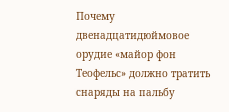Почему двенадцатидюймовое орудие «майор фон Теофельс» должно тратить снаряды на пальбу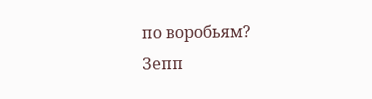по воробьям?
Зепп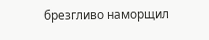брезгливо наморщил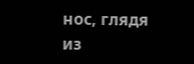нос, глядя из